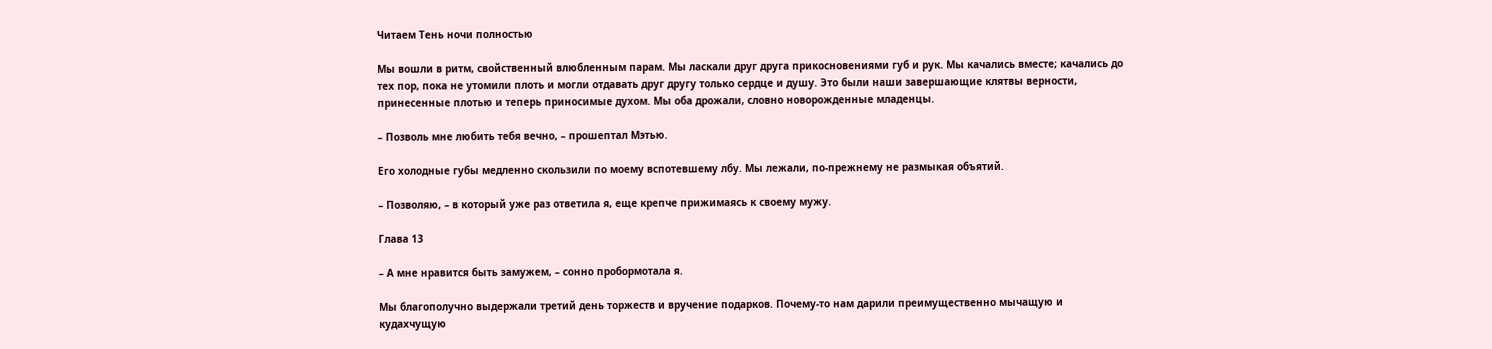Читаем Тень ночи полностью

Мы вошли в ритм, свойственный влюбленным парам. Мы ласкали друг друга прикосновениями губ и рук. Мы качались вместе; качались до тех пор, пока не утомили плоть и могли отдавать друг другу только сердце и душу. Это были наши завершающие клятвы верности, принесенные плотью и теперь приносимые духом. Мы оба дрожали, словно новорожденные младенцы.

– Позволь мне любить тебя вечно, – прошептал Мэтью.

Его холодные губы медленно скользили по моему вспотевшему лбу. Мы лежали, по-прежнему не размыкая объятий.

– Позволяю, – в который уже раз ответила я, еще крепче прижимаясь к своему мужу.

Глава 13

– А мне нравится быть замужем, – сонно пробормотала я.

Мы благополучно выдержали третий день торжеств и вручение подарков. Почему-то нам дарили преимущественно мычащую и кудахчущую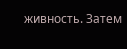живность. Затем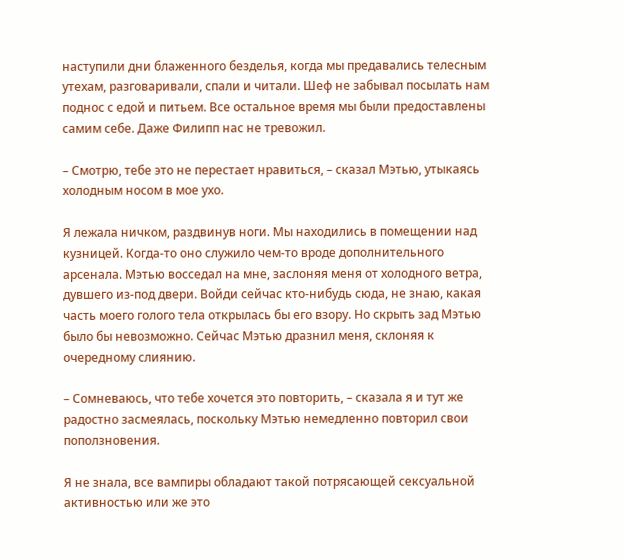наступили дни блаженного безделья, когда мы предавались телесным утехам, разговаривали, спали и читали. Шеф не забывал посылать нам поднос с едой и питьем. Все остальное время мы были предоставлены самим себе. Даже Филипп нас не тревожил.

– Смотрю, тебе это не перестает нравиться, – сказал Мэтью, утыкаясь холодным носом в мое ухо.

Я лежала ничком, раздвинув ноги. Мы находились в помещении над кузницей. Когда-то оно служило чем-то вроде дополнительного арсенала. Мэтью восседал на мне, заслоняя меня от холодного ветра, дувшего из-под двери. Войди сейчас кто-нибудь сюда, не знаю, какая часть моего голого тела открылась бы его взору. Но скрыть зад Мэтью было бы невозможно. Сейчас Мэтью дразнил меня, склоняя к очередному слиянию.

– Сомневаюсь, что тебе хочется это повторить, – сказала я и тут же радостно засмеялась, поскольку Мэтью немедленно повторил свои поползновения.

Я не знала, все вампиры обладают такой потрясающей сексуальной активностью или же это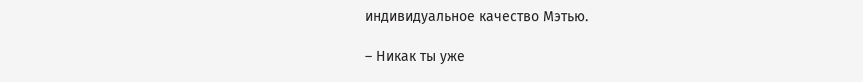индивидуальное качество Мэтью.

– Никак ты уже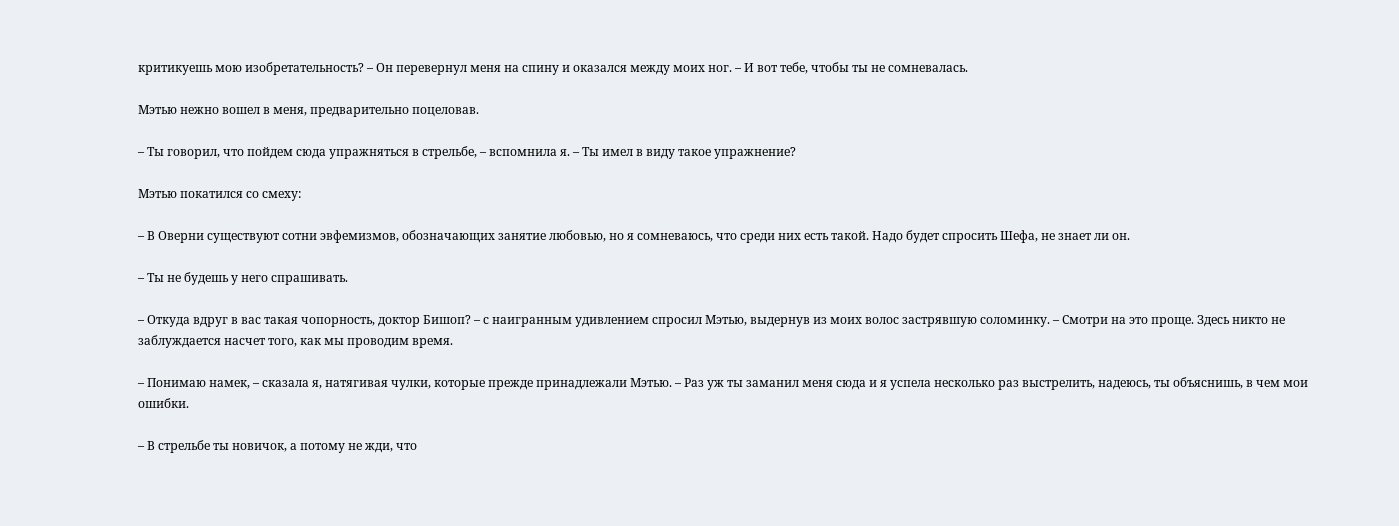критикуешь мою изобретательность? – Он перевернул меня на спину и оказался между моих ног. – И вот тебе, чтобы ты не сомневалась.

Мэтью нежно вошел в меня, предварительно поцеловав.

– Ты говорил, что пойдем сюда упражняться в стрельбе, – вспомнила я. – Ты имел в виду такое упражнение?

Мэтью покатился со смеху:

– В Оверни существуют сотни эвфемизмов, обозначающих занятие любовью, но я сомневаюсь, что среди них есть такой. Надо будет спросить Шефа, не знает ли он.

– Ты не будешь у него спрашивать.

– Откуда вдруг в вас такая чопорность, доктор Бишоп? – с наигранным удивлением спросил Мэтью, выдернув из моих волос застрявшую соломинку. – Смотри на это проще. Здесь никто не заблуждается насчет того, как мы проводим время.

– Понимаю намек, – сказала я, натягивая чулки, которые прежде принадлежали Мэтью. – Раз уж ты заманил меня сюда и я успела несколько раз выстрелить, надеюсь, ты объяснишь, в чем мои ошибки.

– В стрельбе ты новичок, а потому не жди, что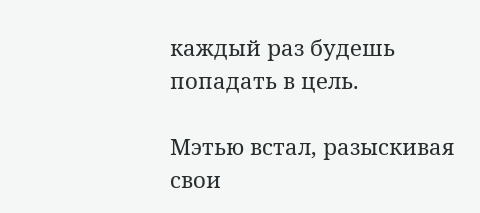каждый раз будешь попадать в цель.

Мэтью встал, разыскивая свои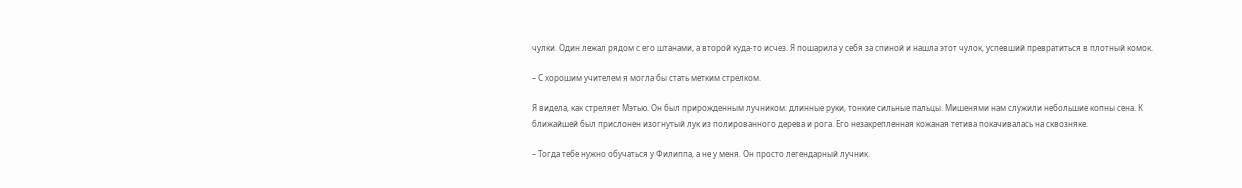чулки. Один лежал рядом с его штанами, а второй куда-то исчез. Я пошарила у себя за спиной и нашла этот чулок, успевший превратиться в плотный комок.

– С хорошим учителем я могла бы стать метким стрелком.

Я видела, как стреляет Мэтью. Он был прирожденным лучником: длинные руки, тонкие сильные пальцы. Мишенями нам служили небольшие копны сена. К ближайшей был прислонен изогнутый лук из полированного дерева и рога. Его незакрепленная кожаная тетива покачивалась на сквозняке.

– Тогда тебе нужно обучаться у Филиппа, а не у меня. Он просто легендарный лучник.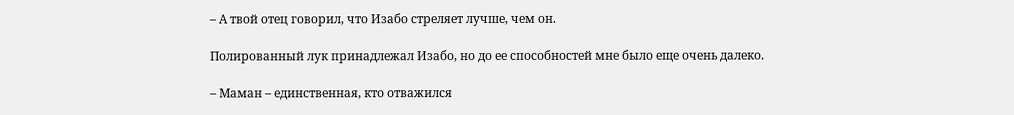– А твой отец говорил, что Изабо стреляет лучше, чем он.

Полированный лук принадлежал Изабо, но до ее способностей мне было еще очень далеко.

– Маман – единственная, кто отважился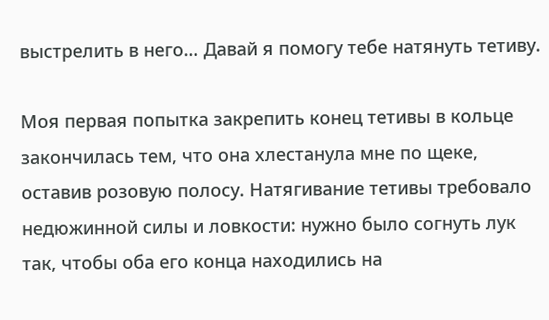выстрелить в него… Давай я помогу тебе натянуть тетиву.

Моя первая попытка закрепить конец тетивы в кольце закончилась тем, что она хлестанула мне по щеке, оставив розовую полосу. Натягивание тетивы требовало недюжинной силы и ловкости: нужно было согнуть лук так, чтобы оба его конца находились на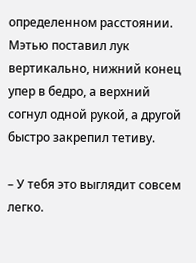определенном расстоянии. Мэтью поставил лук вертикально, нижний конец упер в бедро, а верхний согнул одной рукой, а другой быстро закрепил тетиву.

– У тебя это выглядит совсем легко.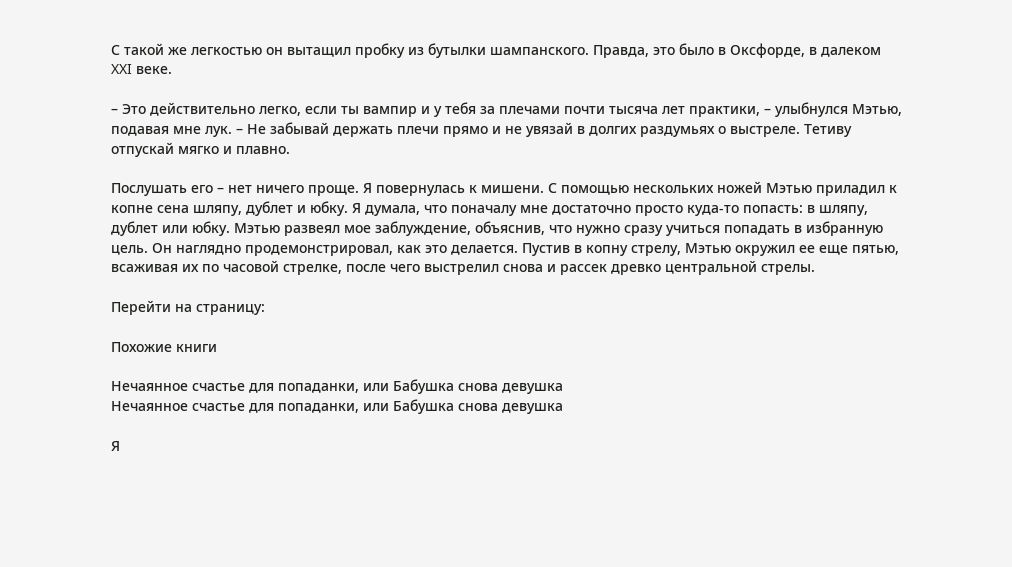С такой же легкостью он вытащил пробку из бутылки шампанского. Правда, это было в Оксфорде, в далеком XXI веке.

– Это действительно легко, если ты вампир и у тебя за плечами почти тысяча лет практики, – улыбнулся Мэтью, подавая мне лук. – Не забывай держать плечи прямо и не увязай в долгих раздумьях о выстреле. Тетиву отпускай мягко и плавно.

Послушать его – нет ничего проще. Я повернулась к мишени. С помощью нескольких ножей Мэтью приладил к копне сена шляпу, дублет и юбку. Я думала, что поначалу мне достаточно просто куда-то попасть: в шляпу, дублет или юбку. Мэтью развеял мое заблуждение, объяснив, что нужно сразу учиться попадать в избранную цель. Он наглядно продемонстрировал, как это делается. Пустив в копну стрелу, Мэтью окружил ее еще пятью, всаживая их по часовой стрелке, после чего выстрелил снова и рассек древко центральной стрелы.

Перейти на страницу:

Похожие книги

Нечаянное счастье для попаданки, или Бабушка снова девушка
Нечаянное счастье для попаданки, или Бабушка снова девушка

Я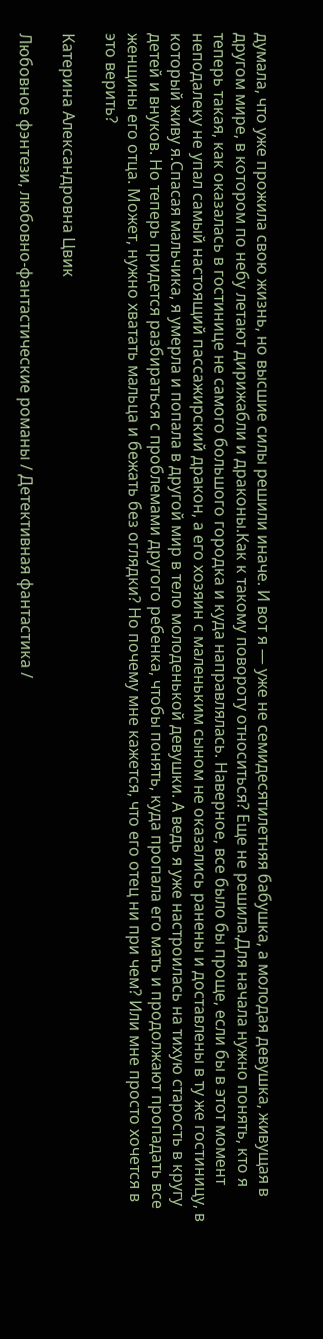думала, что уже прожила свою жизнь, но высшие силы решили иначе. И вот я — уже не семидесятилетняя бабушка, а молодая девушка, живущая в другом мире, в котором по небу летают дирижабли и драконы.Как к такому повороту относиться? Еще не решила.Для начала нужно понять, кто я теперь такая, как оказалась в гостинице не самого большого городка и куда направлялась. Наверное, все было бы проще, если бы в этот момент неподалеку не упал самый настоящий пассажирский дракон, а его хозяин с маленьким сыном не оказались ранены и доставлены в ту же гостиницу, в который живу я.Спасая мальчика, я умерла и попала в другой мир в тело молоденькой девушки. А ведь я уже настроилась на тихую старость в кругу детей и внуков. Но теперь придется разбираться с проблемами другого ребенка, чтобы понять, куда пропала его мать и продолжают пропадать все женщины его отца. Может, нужно хватать мальца и бежать без оглядки? Но почему мне кажется, что его отец ни при чем? Или мне просто хочется в это верить?

Катерина Александровна Цвик

Любовное фэнтези, любовно-фантастические романы / Детективная фантастика /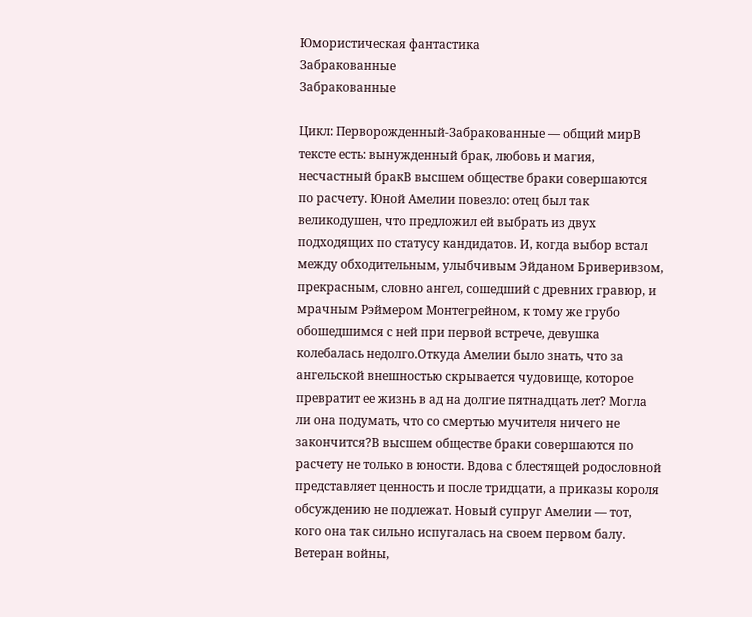Юмористическая фантастика
Забракованные
Забракованные

Цикл: Перворожденный-Забракованные — общий мирВ тексте есть: вынужденный брак, любовь и магия, несчастный бракВ высшем обществе браки совершаются по расчету. Юной Амелии повезло: отец был так великодушен, что предложил ей выбрать из двух подходящих по статусу кандидатов. И, когда выбор встал между обходительным, улыбчивым Эйданом Бриверивзом, прекрасным, словно ангел, сошедший с древних гравюр, и мрачным Рэймером Монтегрейном, к тому же грубо обошедшимся с ней при первой встрече, девушка колебалась недолго.Откуда Амелии было знать, что за ангельской внешностью скрывается чудовище, которое превратит ее жизнь в ад на долгие пятнадцать лет? Могла ли она подумать, что со смертью мучителя ничего не закончится?В высшем обществе браки совершаются по расчету не только в юности. Вдова с блестящей родословной представляет ценность и после тридцати, а приказы короля обсуждению не подлежат. Новый супруг Амелии — тот, кого она так сильно испугалась на своем первом балу. Ветеран войны,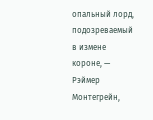опальный лорд, подозреваемый в измене короне, — Рэймер Монтегрейн,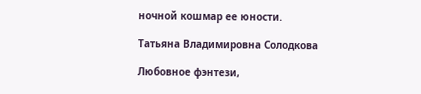ночной кошмар ее юности.

Татьяна Владимировна Солодкова

Любовное фэнтези,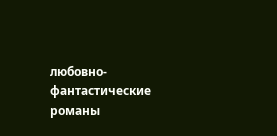любовно-фантастические романы